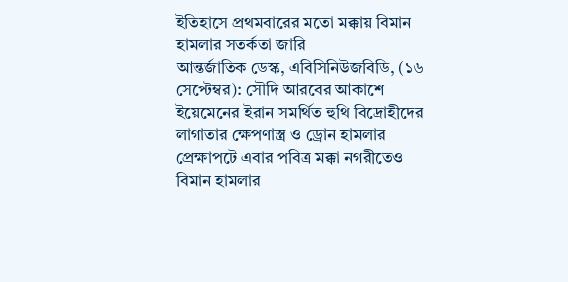ইতিহাসে প্রথমবারের মতো মক্কায় বিমান হামলার সতর্কতা জারি
আন্তর্জাতিক ডেস্ক, এবিসিনিউজবিডি, (১৬ সেপ্টেম্বর): সৌদি আরবের আকাশে ইয়েমেনের ইরান সমর্থিত হুথি বিদ্রোহীদের লাগাতার ক্ষেপণাস্ত্র ও ড্রোন হামলার প্রেক্ষাপটে এবার পবিত্র মক্কা নগরীতেও বিমান হামলার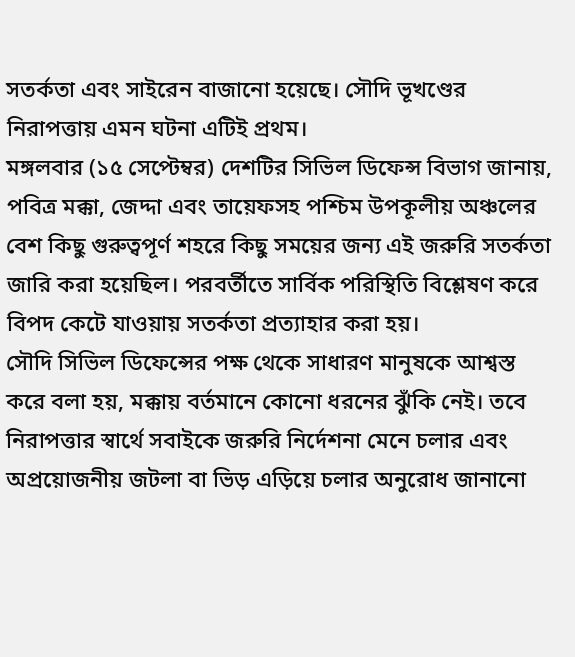সতর্কতা এবং সাইরেন বাজানো হয়েছে। সৌদি ভূখণ্ডের নিরাপত্তায় এমন ঘটনা এটিই প্রথম।
মঙ্গলবার (১৫ সেপ্টেম্বর) দেশটির সিভিল ডিফেন্স বিভাগ জানায়, পবিত্র মক্কা, জেদ্দা এবং তায়েফসহ পশ্চিম উপকূলীয় অঞ্চলের বেশ কিছু গুরুত্বপূর্ণ শহরে কিছু সময়ের জন্য এই জরুরি সতর্কতা জারি করা হয়েছিল। পরবর্তীতে সার্বিক পরিস্থিতি বিশ্লেষণ করে বিপদ কেটে যাওয়ায় সতর্কতা প্রত্যাহার করা হয়।
সৌদি সিভিল ডিফেন্সের পক্ষ থেকে সাধারণ মানুষকে আশ্বস্ত করে বলা হয়, মক্কায় বর্তমানে কোনো ধরনের ঝুঁকি নেই। তবে নিরাপত্তার স্বার্থে সবাইকে জরুরি নির্দেশনা মেনে চলার এবং অপ্রয়োজনীয় জটলা বা ভিড় এড়িয়ে চলার অনুরোধ জানানো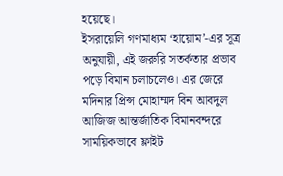হয়েছে।
ইসরায়েলি গণমাধ্যম ‘হায়োম’-এর সূত্র অনুযায়ী, এই জরুরি সতর্কতার প্রভাব পড়ে বিমান চলাচলেও। এর জেরে মদিনার প্রিন্স মোহাম্মদ বিন আবদুল আজিজ আন্তর্জাতিক বিমানবন্দরে সাময়িকভাবে ফ্লাইট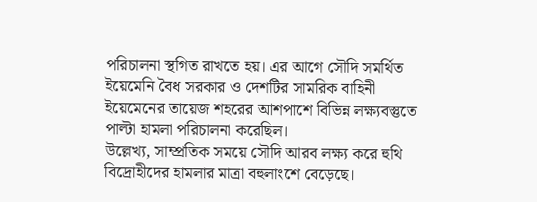পরিচালনা স্থগিত রাখতে হয়। এর আগে সৌদি সমর্থিত ইয়েমেনি বৈধ সরকার ও দেশটির সামরিক বাহিনী ইয়েমেনের তায়েজ শহরের আশপাশে বিভিন্ন লক্ষ্যবস্তুতে পাল্টা হামলা পরিচালনা করেছিল।
উল্লেখ্য, সাম্প্রতিক সময়ে সৌদি আরব লক্ষ্য করে হুথি বিদ্রোহীদের হামলার মাত্রা বহুলাংশে বেড়েছে।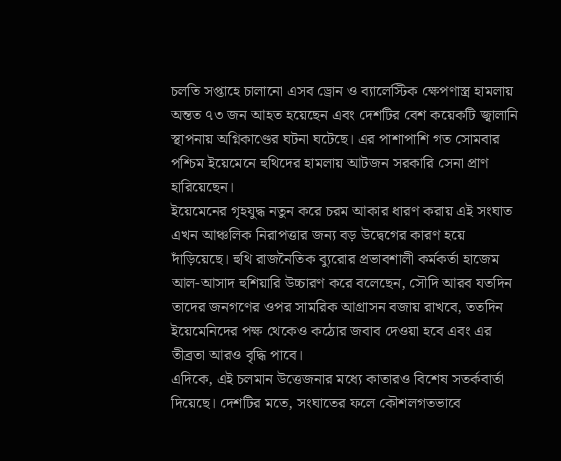চলতি সপ্তাহে চালানো এসব ড্রোন ও ব্যালেস্টিক ক্ষেপণাস্ত্র হামলায় অন্তত ৭৩ জন আহত হয়েছেন এবং দেশটির বেশ কয়েকটি জ্বালানি স্থাপনায় অগ্নিকাণ্ডের ঘটনা ঘটেছে। এর পাশাপাশি গত সোমবার পশ্চিম ইয়েমেনে হুথিদের হামলায় আটজন সরকারি সেনা প্রাণ হারিয়েছেন।
ইয়েমেনের গৃহযুদ্ধ নতুন করে চরম আকার ধারণ করায় এই সংঘাত এখন আঞ্চলিক নিরাপত্তার জন্য বড় উদ্বেগের কারণ হয়ে দাঁড়িয়েছে। হুথি রাজনৈতিক ব্যুরোর প্রভাবশালী কর্মকর্তা হাজেম আল-আসাদ হুশিয়ারি উচ্চারণ করে বলেছেন, সৌদি আরব যতদিন তাদের জনগণের ওপর সামরিক আগ্রাসন বজায় রাখবে, ততদিন ইয়েমেনিদের পক্ষ থেকেও কঠোর জবাব দেওয়া হবে এবং এর তীব্রতা আরও বৃদ্ধি পাবে।
এদিকে, এই চলমান উত্তেজনার মধ্যে কাতারও বিশেষ সতর্কবার্তা দিয়েছে। দেশটির মতে, সংঘাতের ফলে কৌশলগতভাবে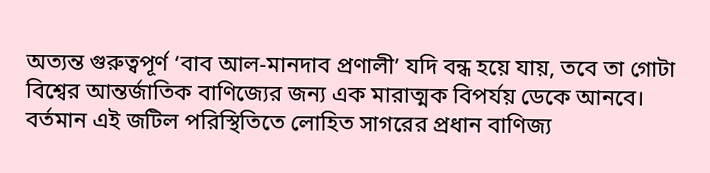অত্যন্ত গুরুত্বপূর্ণ ‘বাব আল-মানদাব প্রণালী’ যদি বন্ধ হয়ে যায়, তবে তা গোটা বিশ্বের আন্তর্জাতিক বাণিজ্যের জন্য এক মারাত্মক বিপর্যয় ডেকে আনবে।
বর্তমান এই জটিল পরিস্থিতিতে লোহিত সাগরের প্রধান বাণিজ্য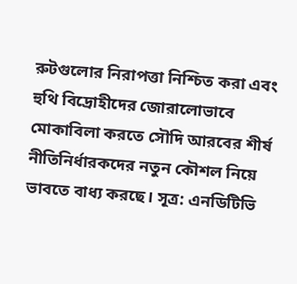রুটগুলোর নিরাপত্তা নিশ্চিত করা এবং হুথি বিদ্রোহীদের জোরালোভাবে মোকাবিলা করতে সৌদি আরবের শীর্ষ নীতিনির্ধারকদের নতুন কৌশল নিয়ে ভাবতে বাধ্য করছে। সূত্র: এনডিটিভি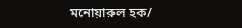মনোয়ারুল হক/